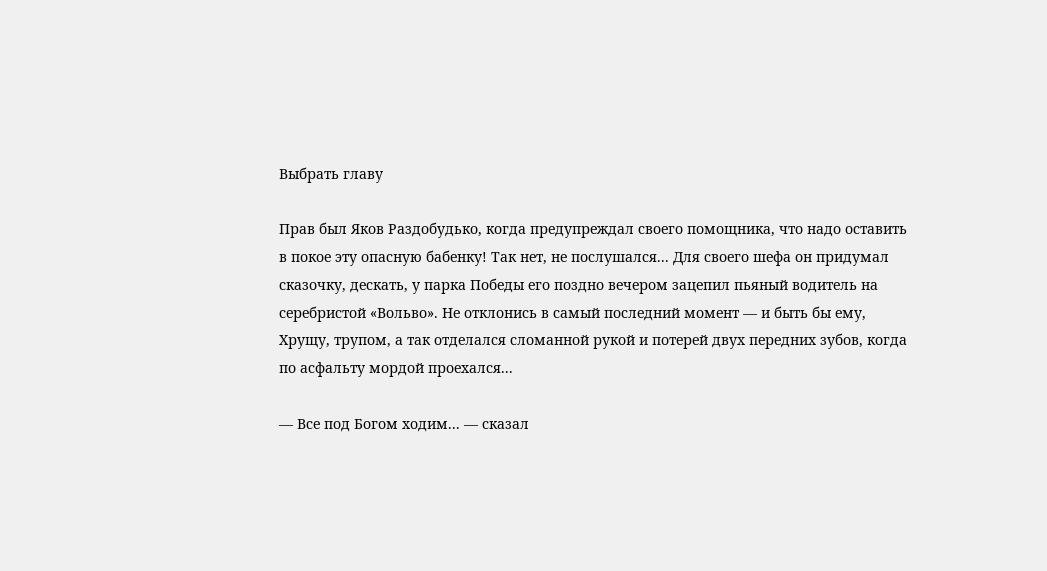Выбрать главу

Прав был Яков Раздобудько, когда предупреждал своего помощника, что надо оставить в покое эту опасную бабенку! Так нет, не послушался... Для своего шефа он придумал сказочку, дескать, у парка Победы его поздно вечером зацепил пьяный водитель на серебристой «Вольво». Не отклонись в самый последний момент — и быть бы ему, Хрущу, трупом, а так отделался сломанной рукой и потерей двух передних зубов, когда по асфальту мордой проехался...

— Все под Богом ходим... — сказал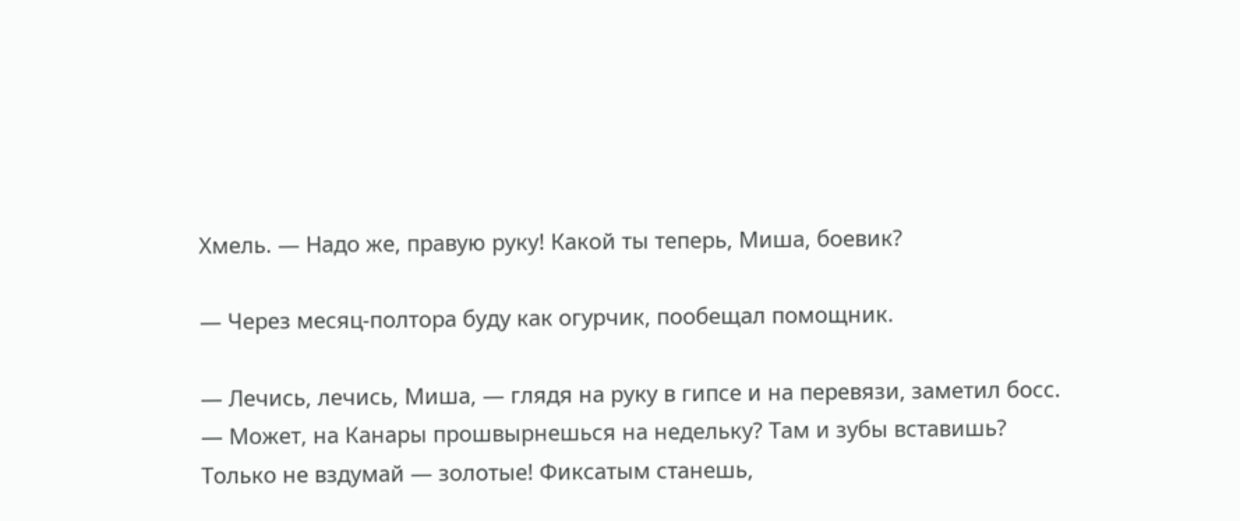Хмель. — Надо же, правую руку! Какой ты теперь, Миша, боевик?

— Через месяц-полтора буду как огурчик, пообещал помощник.

— Лечись, лечись, Миша, — глядя на руку в гипсе и на перевязи, заметил босс. — Может, на Канары прошвырнешься на недельку? Там и зубы вставишь? Только не вздумай — золотые! Фиксатым станешь,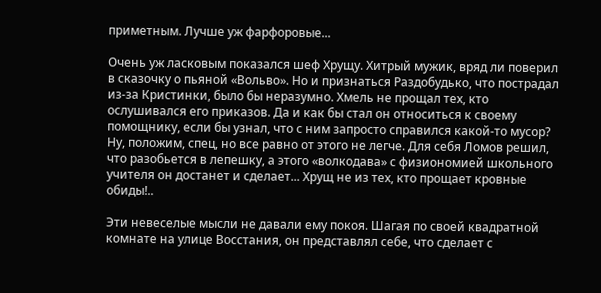приметным. Лучше уж фарфоровые...

Очень уж ласковым показался шеф Хрущу. Хитрый мужик, вряд ли поверил в сказочку о пьяной «Вольво». Но и признаться Раздобудько, что пострадал из-за Кристинки, было бы неразумно. Хмель не прощал тех, кто ослушивался его приказов. Да и как бы стал он относиться к своему помощнику, если бы узнал, что с ним запросто справился какой-то мусор? Ну, положим, спец, но все равно от этого не легче. Для себя Ломов решил, что разобьется в лепешку, а этого «волкодава» с физиономией школьного учителя он достанет и сделает... Хрущ не из тех, кто прощает кровные обиды!..

Эти невеселые мысли не давали ему покоя. Шагая по своей квадратной комнате на улице Восстания, он представлял себе, что сделает с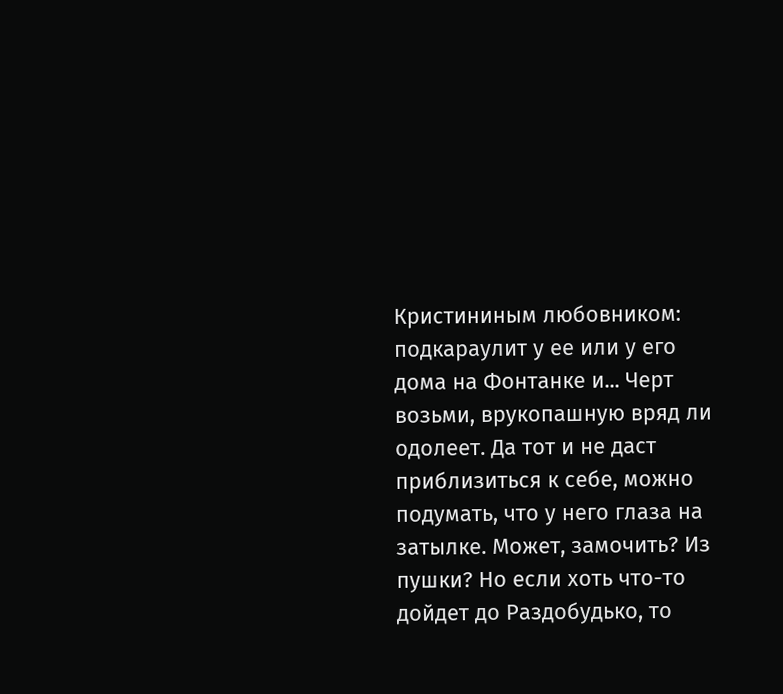Кристининым любовником: подкараулит у ее или у его дома на Фонтанке и... Черт возьми, врукопашную вряд ли одолеет. Да тот и не даст приблизиться к себе, можно подумать, что у него глаза на затылке. Может, замочить? Из пушки? Но если хоть что-то дойдет до Раздобудько, то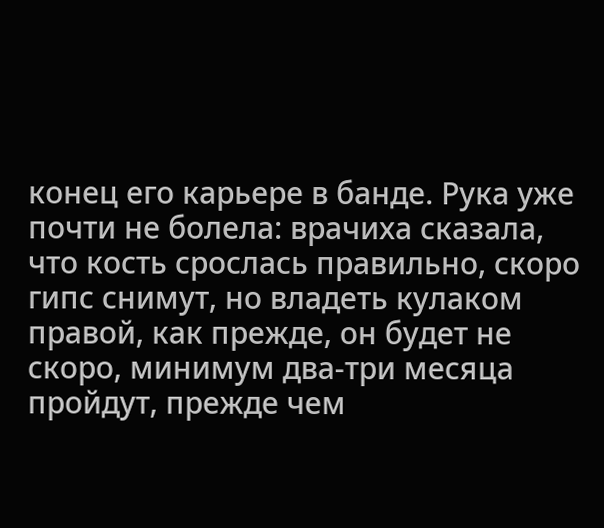конец его карьере в банде. Рука уже почти не болела: врачиха сказала, что кость срослась правильно, скоро гипс снимут, но владеть кулаком правой, как прежде, он будет не скоро, минимум два-три месяца пройдут, прежде чем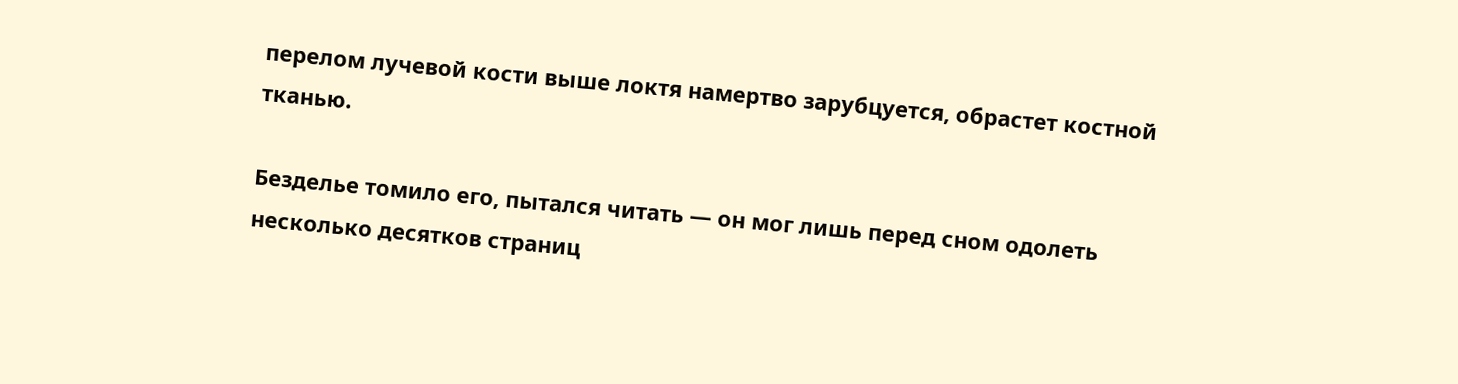перелом лучевой кости выше локтя намертво зарубцуется, обрастет костной тканью.

Безделье томило его, пытался читать — он мог лишь перед сном одолеть несколько десятков страниц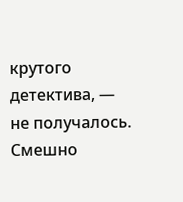крутого детектива, — не получалось. Смешно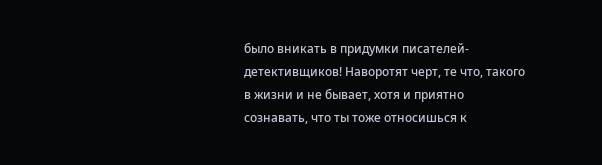было вникать в придумки писателей-детективщиков! Наворотят черт, те что, такого в жизни и не бывает, хотя и приятно сознавать, что ты тоже относишься к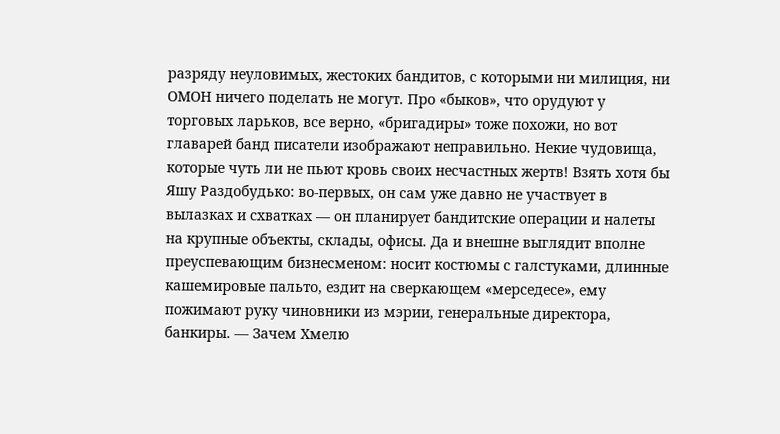разряду неуловимых, жестоких бандитов, с которыми ни милиция, ни ОМОН ничего поделать не могут. Про «быков», что орудуют у торговых ларьков, все верно, «бригадиры» тоже похожи, но вот главарей банд писатели изображают неправильно. Некие чудовища, которые чуть ли не пьют кровь своих несчастных жертв! Взять хотя бы Яшу Раздобудько: во-первых, он сам уже давно не участвует в вылазках и схватках — он планирует бандитские операции и налеты на крупные объекты, склады, офисы. Да и внешне выглядит вполне преуспевающим бизнесменом: носит костюмы с галстуками, длинные кашемировые пальто, ездит на сверкающем «мерседесе», ему пожимают руку чиновники из мэрии, генеральные директора, банкиры. — Зачем Хмелю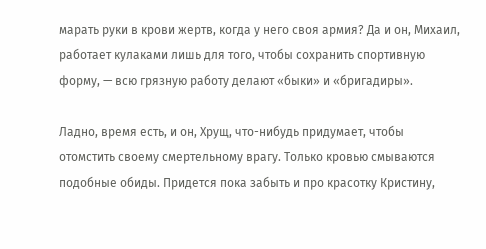марать руки в крови жертв, когда у него своя армия? Да и он, Михаил, работает кулаками лишь для того, чтобы сохранить спортивную форму, — всю грязную работу делают «быки» и «бригадиры».

Ладно, время есть, и он, Хрущ, что-нибудь придумает, чтобы отомстить своему смертельному врагу. Только кровью смываются подобные обиды. Придется пока забыть и про красотку Кристину,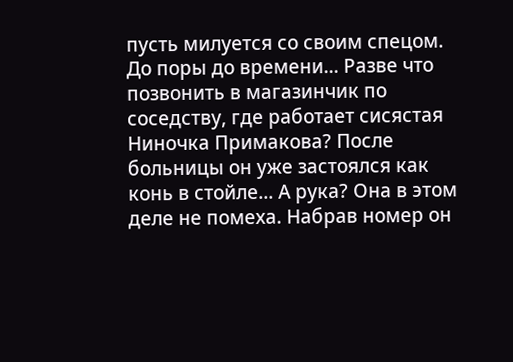пусть милуется со своим спецом. До поры до времени... Разве что позвонить в магазинчик по соседству, где работает сисястая Ниночка Примакова? После больницы он уже застоялся как конь в стойле... А рука? Она в этом деле не помеха. Набрав номер он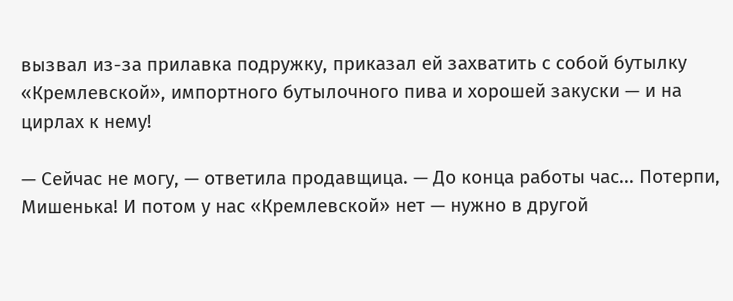вызвал из-за прилавка подружку, приказал ей захватить с собой бутылку «Кремлевской», импортного бутылочного пива и хорошей закуски — и на цирлах к нему!

— Сейчас не могу, — ответила продавщица. — До конца работы час... Потерпи, Мишенька! И потом у нас «Кремлевской» нет — нужно в другой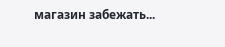магазин забежать...